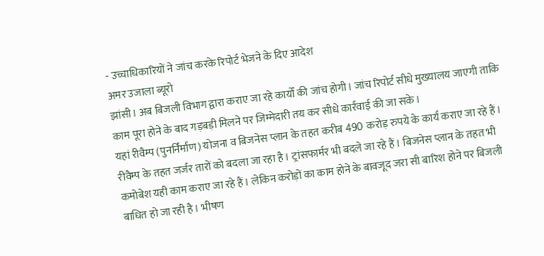- उच्चाधिकारियों ने जांच करके रिपोर्ट भेजने के दिए आदेश
अमर उजाला ब्यूरो
झांसी। अब बिजली विभाग द्वारा कराए जा रहे कार्यों की जांच होगी। जांच रिपोर्ट सीधे मुख्यालय जाएगी ताकि काम पूरा होने के बाद गड़बड़ी मिलने पर जिम्मेदारी तय कर सीधे कार्रवाई की जा सके।
यहां रीवैम्प (पुनर्निर्माण) योजना व बिजनेस प्लान के तहत करीब 490 करोड़ रुपये के कार्य कराए जा रहे हैं। रीवैम्प के तहत जर्जर तारों को बदला जा रहा है। ट्रांसफार्मर भी बदले जा रहे हैं। बिजनेस प्लान के तहत भी कमोबेश यही काम कराए जा रहे हैं। लेकिन करोड़ों का काम होने के बावजूद जरा सी बारिश होने पर बिजली बाधित हो जा रही है। भीषण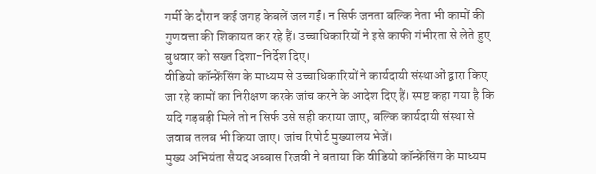गर्मी के दौरान कई जगह केबलें जल गईं। न सिर्फ जनता बल्कि नेता भी कामों की गुणवत्ता की शिकायत कर रहे हैं। उच्चाधिकारियों ने इसे काफी गंभीरता से लेते हुए बुधवार को सख्त दिशा-निर्देश दिए।
वीडियो कॉन्फ्रेंसिंग के माध्यम से उच्चाधिकारियों ने कार्यदायी संस्थाओं द्वारा किए जा रहे कामों का निरीक्षण करके जांच करने के आदेश दिए हैं। स्पष्ट कहा गया है कि यदि गड़बड़ी मिले तो न सिर्फ उसे सही कराया जाए, बल्कि कार्यदायी संस्था से जवाब तलब भी किया जाए। जांच रिपोर्ट मुख्यालय भेजें।
मुख्य अभियंता सैयद अब्बास रिजवी ने बताया कि वीडियो कॉन्फ्रेंसिंग के माध्यम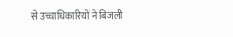से उच्चाधिकारियों ने बिजली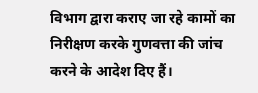विभाग द्वारा कराए जा रहे कामों का निरीक्षण करके गुणवत्ता की जांच करने के आदेश दिए हैं।